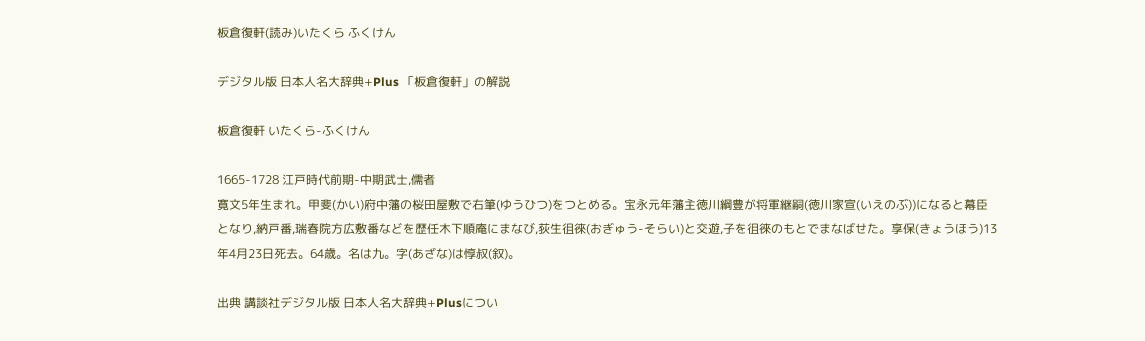板倉復軒(読み)いたくら ふくけん

デジタル版 日本人名大辞典+Plus 「板倉復軒」の解説

板倉復軒 いたくら-ふくけん

1665-1728 江戸時代前期-中期武士,儒者
寛文5年生まれ。甲斐(かい)府中藩の桜田屋敷で右筆(ゆうひつ)をつとめる。宝永元年藩主徳川綱豊が将軍継嗣(徳川家宣(いえのぶ))になると幕臣となり,納戸番,瑞春院方広敷番などを歴任木下順庵にまなび,荻生徂徠(おぎゅう-そらい)と交遊,子を徂徠のもとでまなばせた。享保(きょうほう)13年4月23日死去。64歳。名は九。字(あざな)は惇叔(叙)。

出典 講談社デジタル版 日本人名大辞典+Plusについ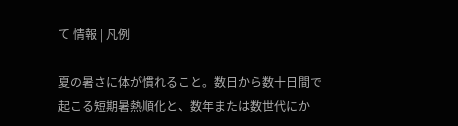て 情報 | 凡例

夏の暑さに体が慣れること。数日から数十日間で起こる短期暑熱順化と、数年または数世代にか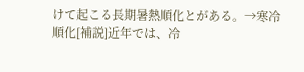けて起こる長期暑熱順化とがある。→寒冷順化[補説]近年では、冷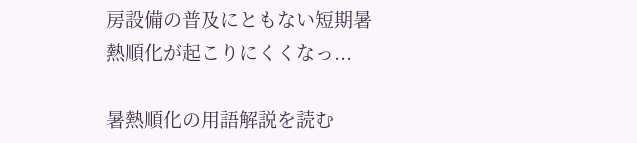房設備の普及にともない短期暑熱順化が起こりにくくなっ...

暑熱順化の用語解説を読む